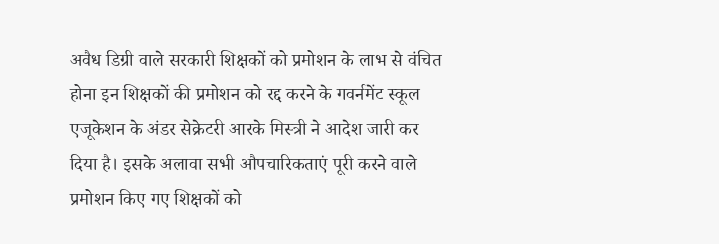अवैध डिग्री वाले सरकारी शिक्षकों को प्रमोशन के लाभ से वंचित होना इन शिक्षकों की प्रमोशन को रद्द करने के गवर्नमेंट स्कूल एजूकेशन के अंडर सेक्रेटरी आरके मिस्त्री ने आदेश जारी कर दिया है। इसके अलावा सभी औपचारिकताएं पूरी करने वाले प्रमोशन किए गए शिक्षकों को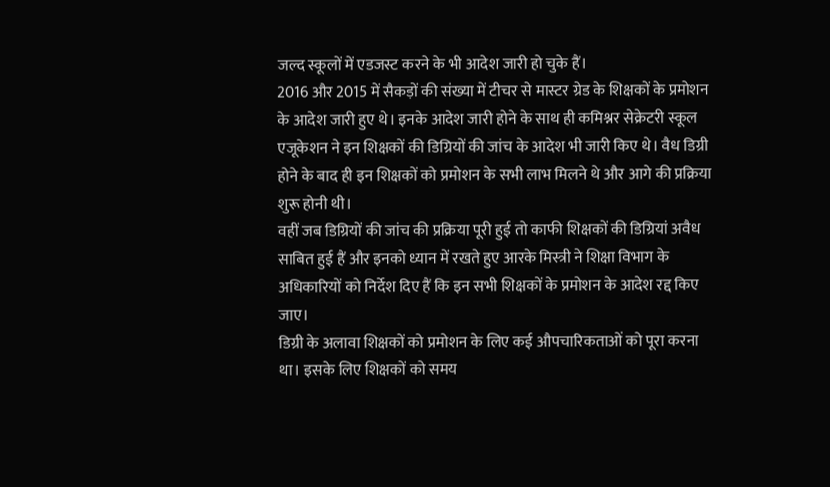जल्द स्कूलों में एडजस्ट करने के भी आदेश जारी हो चुके हैं।
2016 और 2015 में सैकड़ों की संख्या में टीचर से मास्टर ग्रेड के शिक्षकों के प्रमोशन के आदेश जारी हुए थे। इनके आदेश जारी होने के साथ ही कमिश्नर सेक्रेटरी स्कूल एजूकेशन ने इन शिक्षकों की डिग्रियों की जांच के आदेश भी जारी किए थे। वैध डिग्री होने के बाद ही इन शिक्षकों को प्रमोशन के सभी लाभ मिलने थे और आगे की प्रक्रिया शुरू होनी थी।
वहीं जब डिग्रियों की जांच की प्रक्रिया पूरी हुई तो काफी शिक्षकों की डिग्रियां अवैध साबित हुई हैं और इनको ध्यान में रखते हुए आरके मिस्त्री ने शिक्षा विभाग के अधिकारियों को निर्देश दिए हैं कि इन सभी शिक्षकों के प्रमोशन के आदेश रद्द किए जाए।
डिग्री के अलावा शिक्षकों को प्रमोशन के लिए कई औपचारिकताओं को पूरा करना था। इसके लिए शिक्षकों को समय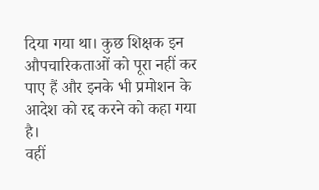दिया गया था। कुछ शिक्षक इन औपचारिकताओं को पूरा नहीं कर पाए हैं और इनके भी प्रमोशन के आदेश को रद्द करने को कहा गया है।
वहीं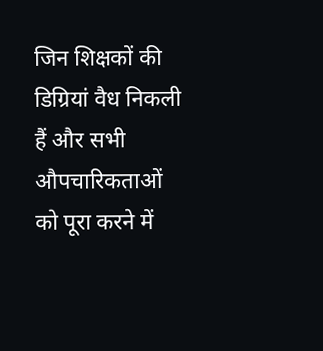जिन शिक्षकों की डिग्रियां वैध निकली हैं और सभी औपचारिकताओं को पूरा करने में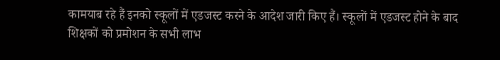कामयाब रहे हैं इनको स्कूलों में एडजस्ट करने के आदेश जारी किए हैं। स्कूलों में एडजस्ट होने के बाद शिक्षकों को प्रमोशन के सभी लाभ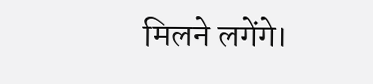मिलने लगेंगे।